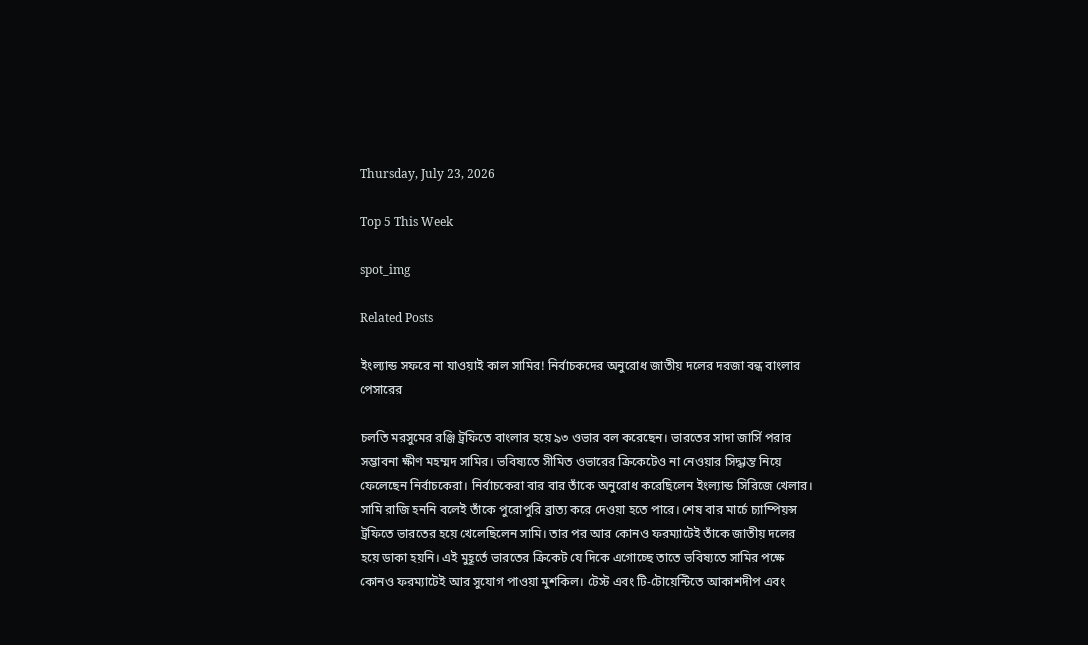Thursday, July 23, 2026

Top 5 This Week

spot_img

Related Posts

ইংল্যান্ড সফরে না যাওয়াই কাল সামির! নির্বাচকদের অনুরোধ জাতীয় দলের দরজা বন্ধ বাংলার পেসারের

চলতি মরসুমের রঞ্জি ট্রফিতে বাংলার হয়ে ৯৩ ওভার বল করেছেন। ভারতের সাদা জার্সি পরার সম্ভাবনা ক্ষীণ মহম্মদ সামির। ভবিষ্যতে সীমিত ওভারের ক্রিকেটেও না নেওয়ার সিদ্ধান্ত নিয়ে ফেলেছেন নির্বাচকেরা। নির্বাচকেরা বার বার তাঁকে অনুরোধ করেছিলেন ইংল্যান্ড সিরি‌জে খেলার। সামি রাজি হননি বলেই তাঁকে পুরোপুরি ব্রাত্য করে দেওয়া হতে পারে। শেষ বার মার্চে চ্যাম্পিয়ন্স ট্রফিতে ভারতের হয়ে খেলেছিলেন সামি। তার পর আর কোনও ফরম্যাটেই তাঁকে জাতীয় দলের হয়ে ডাকা হয়নি। এই মুহূর্তে ভারতের ক্রিকেট যে দিকে এগোচ্ছে তাতে ভবিষ্যতে সামির পক্ষে কোনও ফরম্যাটেই আর সুযোগ পাওয়া মুশকিল। টেস্ট এবং টি-টোয়েন্টিতে আকাশদীপ এবং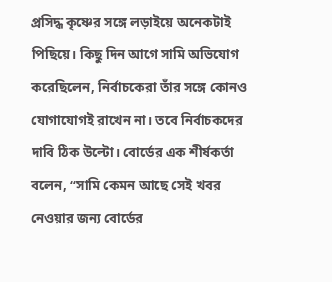প্রসিদ্ধ কৃষ্ণের সঙ্গে লড়াইয়ে অনেকটাই পিছিয়ে। কিছু দিন আগে সামি অভিযোগ করেছিলেন, নির্বাচকেরা তাঁর সঙ্গে কোনও যোগাযোগই রাখেন না। তবে নির্বাচকদের দাবি ঠিক উল্টো। বোর্ডের এক শীর্ষকর্তা বলেন, “সামি কেমন আছে সেই খবর নেওয়ার জন্য বোর্ডের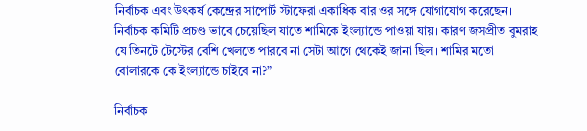নির্বাচক এবং উৎকর্ষ কেন্দ্রের সাপোর্ট স্টাফেরা একাধিক বার ওর সঙ্গে যোগাযোগ করেছেন। নির্বাচক কমিটি প্রচণ্ড ভাবে চেয়েছিল যাতে শামিকে ইংল্যান্ডে পাওয়া যায়। কারণ জসপ্রীত বুমরাহ যে তিনটে টেস্টের বেশি খেলতে পারবে না সেটা আগে থেকেই জানা ছিল। শামির মতো বোলারকে কে ইংল্যান্ডে চাইবে না?”

নির্বাচক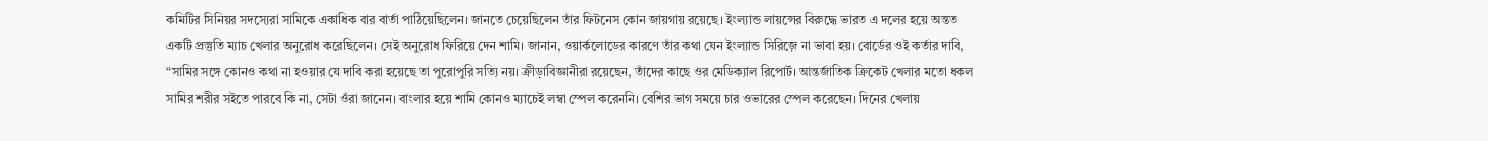কমিটির সিনিয়র সদস্যেরা সামিকে একাধিক বার বার্তা পাঠিয়েছিলেন। জানতে চেয়েছিলেন তাঁর ফিটনেস কোন জায়গায় রয়েছে। ইংল্যান্ড লায়ন্সের বিরুদ্ধে ভারত এ দলের হয়ে অন্তত একটি প্রস্তুতি ম্যাচ খেলার অনুরোধ করেছিলেন। সেই অনুরোধ ফিরিয়ে দেন শামি। জানান, ওয়ার্কলোডের কারণে তাঁর কথা যেন ইংল্যান্ড সিরিজ়‌ে না ভাবা হয়। বোর্ডের ওই কর্তার দাবি, “সামির সঙ্গে কোনও কথা না হওয়ার যে দাবি করা হয়েছে তা পুরোপুরি সত্যি নয়। ক্রীড়াবিজ্ঞানীরা রয়েছেন, তাঁদের কাছে ওর মেডিক্যাল রিপোর্ট। আন্তর্জাতিক ক্রিকেট খেলার মতো ধকল সামির শরীর সইতে পারবে কি না, সেটা ওঁরা জানেন। বাংলার হয়ে শামি কোনও ম্যাচেই লম্বা স্পেল করেননি। বেশির ভাগ সময়ে চার ওভারের স্পেল করেছেন। দিনের খেলায়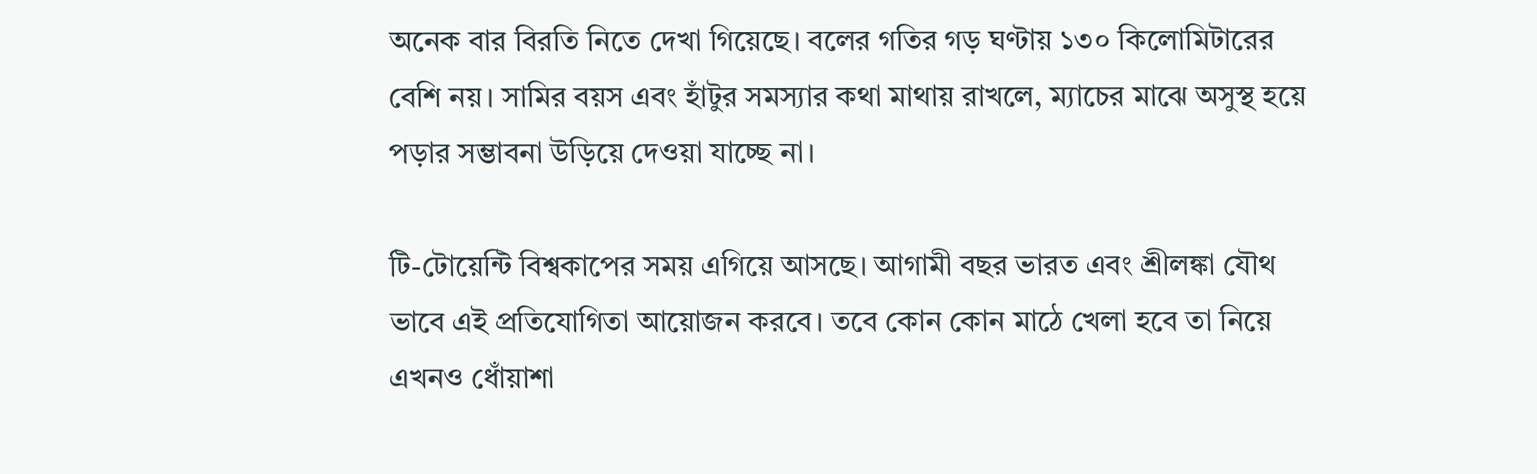অনেক বার বিরতি নিতে দেখা গিয়েছে। বলের গতির গড় ঘণ্টায় ১৩০ কিলোমিটারের বেশি নয়। সামির বয়স এবং হাঁটুর সমস্যার কথা মাথায় রাখলে, ম্যাচের মাঝে অসুস্থ হয়ে পড়ার সম্ভাবনা উড়িয়ে দেওয়া যাচ্ছে না।

টি-টোয়েন্টি বিশ্বকাপের সময় এগিয়ে আসছে। আগামী বছর ভারত এবং শ্রীলঙ্কা যৌথ ভাবে এই প্রতিযোগিতা আয়োজন করবে। তবে কোন কোন মাঠে খেলা হবে তা নিয়ে এখনও ধোঁয়াশা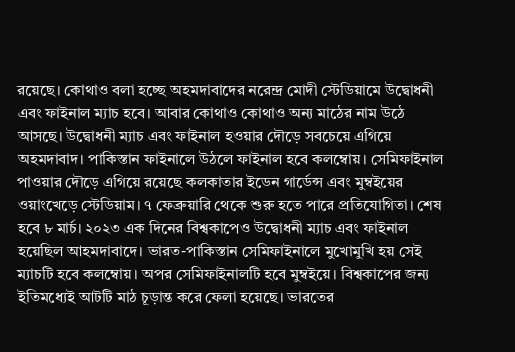রয়েছে। কোথাও বলা হচ্ছে অহমদাবাদের নরেন্দ্র মোদী স্টেডিয়ামে উদ্বোধনী এবং ফাইনাল ম্যাচ হবে। আবার কোথাও কোথাও অন্য মাঠের নাম উঠে আসছে। উদ্বোধনী ম্যাচ এবং ফাইনাল হওয়ার দৌড়ে সবচেয়ে এগিয়ে অহমদাবাদ। পাকিস্তান ফাইনালে উঠলে ফাইনাল হবে কলম্বোয়। সেমিফাইনাল পাওয়ার দৌড়ে এগিয়ে রয়েছে কলকাতার ইডেন গার্ডেন্স এবং মুম্বইয়ের ওয়াংখেড়ে স্টেডিয়াম। ৭ ফেব্রুয়ারি থেকে শুরু হতে পারে প্রতিযোগিতা। শেষ হবে ৮ মার্চ। ২০২৩ এক দিনের বিশ্বকাপেও উদ্বোধনী ম্যাচ এবং ফাইনাল হয়েছিল আহমদাবাদে। ভারত-পাকিস্তান সেমিফাইনালে মুখোমুখি হয় সেই ম্যাচটি হবে কলম্বোয়। অপর সেমিফাইনালটি হবে মুম্বইয়ে। বিশ্বকাপের জন্য ইতিমধ্যেই আটটি মাঠ চূড়ান্ত করে ফেলা হয়েছে। ভারতের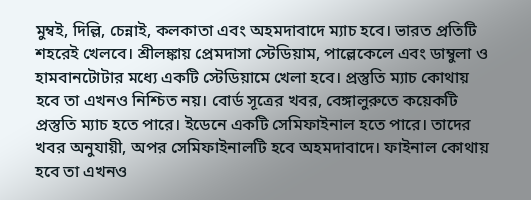মুম্বই, দিল্লি, চেন্নাই, কলকাতা এবং অহমদাবাদে ম্যাচ হবে। ভারত প্রতিটি শহরেই খেলবে। শ্রীলঙ্কায় প্রেমদাসা স্টেডিয়াম, পাল্লেকেলে এবং ডাম্বুলা ও হামবানটোটার মধ্যে একটি স্টেডিয়ামে খেলা হবে। প্রস্তুতি ম্যাচ কোথায় হবে তা এখনও নিশ্চিত নয়। বোর্ড সূত্রের খবর, বেঙ্গালুরুতে কয়েকটি প্রস্তুতি ম্যাচ হতে পারে। ইডেনে একটি সেমিফাইনাল হতে পারে। তাদের খবর অনুযায়ী, অপর সেমিফাইনালটি হবে অহমদাবাদে। ফাইনাল কোথায় হবে তা এখনও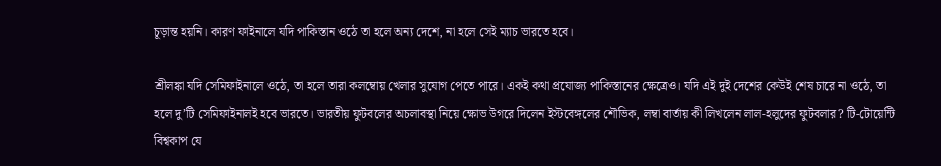চূড়ান্ত হয়নি। কারণ ফাইনালে যদি পাকিস্তান ওঠে তা হলে অন্য দেশে, না হলে সেই ম্যাচ ভারতে হবে।

শ্রীলঙ্কা যদি সেমিফাইনালে ওঠে, তা হলে তারা কলম্বোয় খেলার সুযোগ পেতে পারে। একই কথা প্রযোজ্য পাকিস্তানের ক্ষেত্রেও। যদি এই দুই দেশের কেউই শেষ চারে না ওঠে, তা হলে দু’টি সেমিফাইনালই হবে ভারতে। ভারতীয় ফুটবলের অচলাবস্থা নিয়ে ক্ষোভ উগরে দিলেন ইস্টবেঙ্গলের শৌভিক, লম্বা বার্তায় কী লিখলেন লাল-হলুদের ফুটবলার? টি-টোয়েন্টি বিশ্বকাপ যে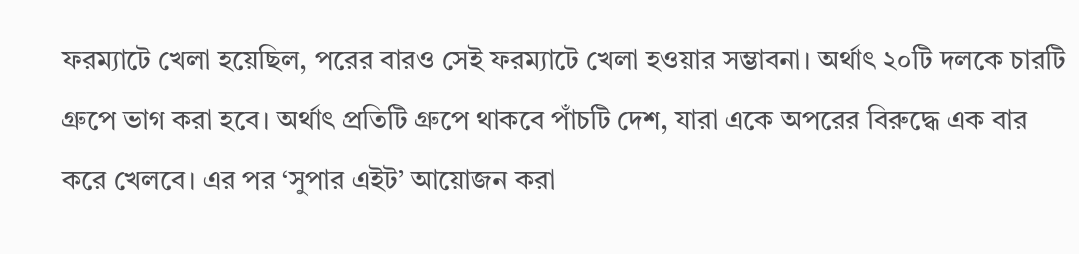ফরম্যাটে খেলা হয়েছিল, পরের বারও সেই ফরম্যাটে খেলা হওয়ার সম্ভাবনা। অর্থাৎ ২০টি দলকে চারটি গ্রুপে ভাগ করা হবে। অর্থাৎ প্রতিটি গ্রুপে থাকবে পাঁচটি দেশ, যারা একে অপরের বিরুদ্ধে এক বার করে খেলবে। এর পর ‘সুপার এইট’ আয়োজন করা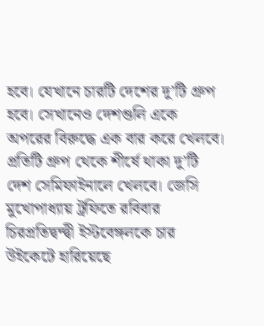হবে। যেখানে চারটি দেশের দু’টি গ্রুপ হবে। সেখানেও দেশগুলি একে অপরের বিরুদ্ধে এক বার করে খেলবে। প্রতিটি গ্রুপ থেকে শীর্ষে থাকা দু’টি দেশ সেমিফাইনালে খেলবে। জেসি মুখোপাধ‌্যায় ট্রফিতে রবিবার চিরপ্রতিদ্বন্দ্বী ইস্টবেঙ্গলকে চার উইকেটে হারিয়েছে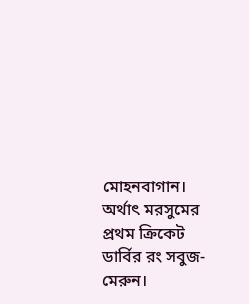মোহনবাগান। অর্থাৎ মরসুমের প্রথম ক্রিকেট ডার্বির রং সবুজ-মেরুন।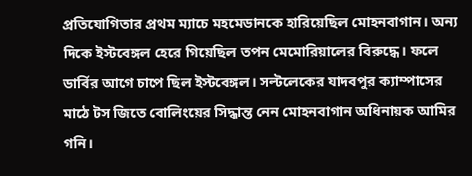প্রতিযোগিতার প্রথম ম‌্যাচে মহমেডানকে হারিয়েছিল মোহনবাগান। অন‌্য দিকে ইস্টবেঙ্গল হেরে গিয়েছিল তপন মেমোরিয়ালের বিরুদ্ধে। ফলে ডার্বির আগে চাপে ছিল ইস্টবেঙ্গল। সল্টলেকের যাদবপুর ক‌্যাম্পাসের মাঠে টস জিতে বোলিংয়ের সিদ্ধান্ত নেন মোহনবাগান অধিনায়ক আমির গনি।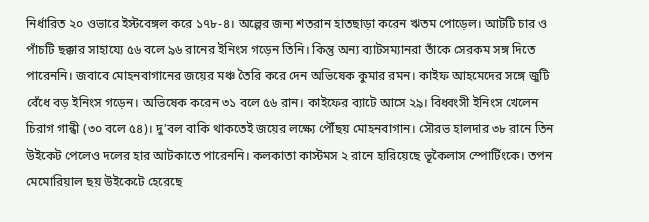নির্ধারিত ২০ ওভারে ইস্টবেঙ্গল করে ১৭৮-৪। অল্পের জন‌্য শতরান হাতছাড়া করেন ঋতম পোড়েল। আটটি চার ও পাঁচটি ছক্কার সাহায‌্যে ৫৬ বলে ৯৬ রানের ইনিংস গড়েন তিনি। কিন্তু অন‌্য ব‌্যাটসম‌্যানরা তাঁকে সেরকম সঙ্গ দিতে পারেননি। জবাবে মোহনবাগানের জয়ের মঞ্চ তৈরি করে দেন অভিষেক কুমার রমন। কাইফ আহমেদের সঙ্গে জুটি বেঁধে বড় ইনিংস গড়েন। অভিষেক করেন ৩১ বলে ৫৬ রান। কাইফের ব‌্যাটে আসে ২৯। বিধ্বংসী ইনিংস খেলেন চিরাগ গান্ধী (৩০ বলে ৫৪)। দু’বল বাকি থাকতেই জয়ের লক্ষ‌্যে পৌঁছয় মোহনবাগান। সৌরভ হালদার ৩৮ রানে তিন উইকেট পেলেও দলের হার আটকাতে পারেননি। কলকাতা কাস্টমস ২ রানে হারিয়েছে ভূকৈলাস স্পোর্টিংকে। তপন মেমোরিয়াল ছয় উইকেটে হেরেছে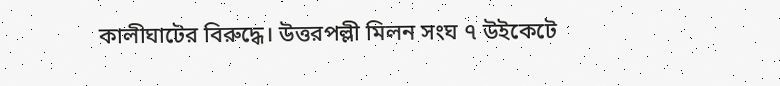কালীঘাটের বিরুদ্ধে। উত্তরপল্লী মিলন সংঘ ৭ উইকেটে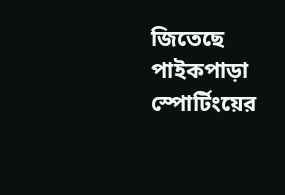জিতেছে পাইকপাড়া স্পোর্টিংয়ের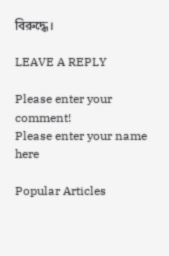বিরুদ্ধে।

LEAVE A REPLY

Please enter your comment!
Please enter your name here

Popular Articles